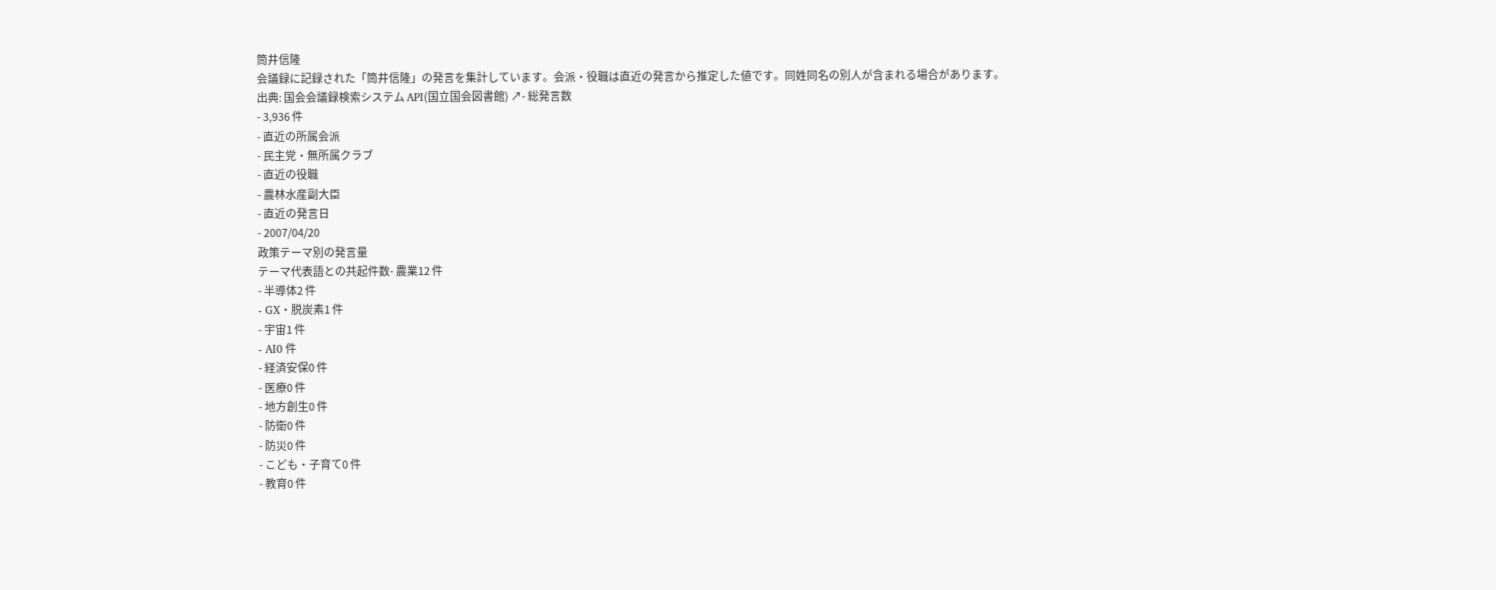筒井信隆
会議録に記録された「筒井信隆」の発言を集計しています。会派・役職は直近の発言から推定した値です。同姓同名の別人が含まれる場合があります。
出典: 国会会議録検索システム API(国立国会図書館) ↗- 総発言数
- 3,936 件
- 直近の所属会派
- 民主党・無所属クラブ
- 直近の役職
- 農林水産副大臣
- 直近の発言日
- 2007/04/20
政策テーマ別の発言量
テーマ代表語との共起件数- 農業12 件
- 半導体2 件
- GX・脱炭素1 件
- 宇宙1 件
- AI0 件
- 経済安保0 件
- 医療0 件
- 地方創生0 件
- 防衛0 件
- 防災0 件
- こども・子育て0 件
- 教育0 件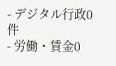- デジタル行政0 件
- 労働・賃金0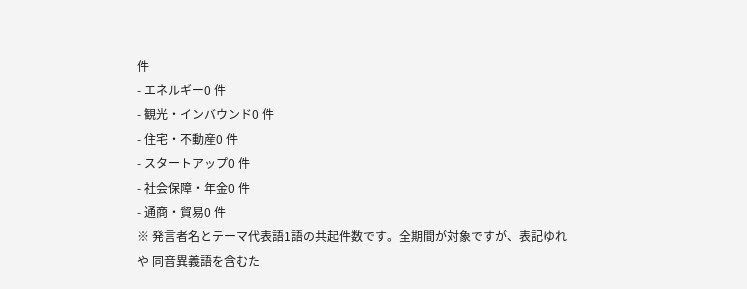件
- エネルギー0 件
- 観光・インバウンド0 件
- 住宅・不動産0 件
- スタートアップ0 件
- 社会保障・年金0 件
- 通商・貿易0 件
※ 発言者名とテーマ代表語1語の共起件数です。全期間が対象ですが、表記ゆれや 同音異義語を含むた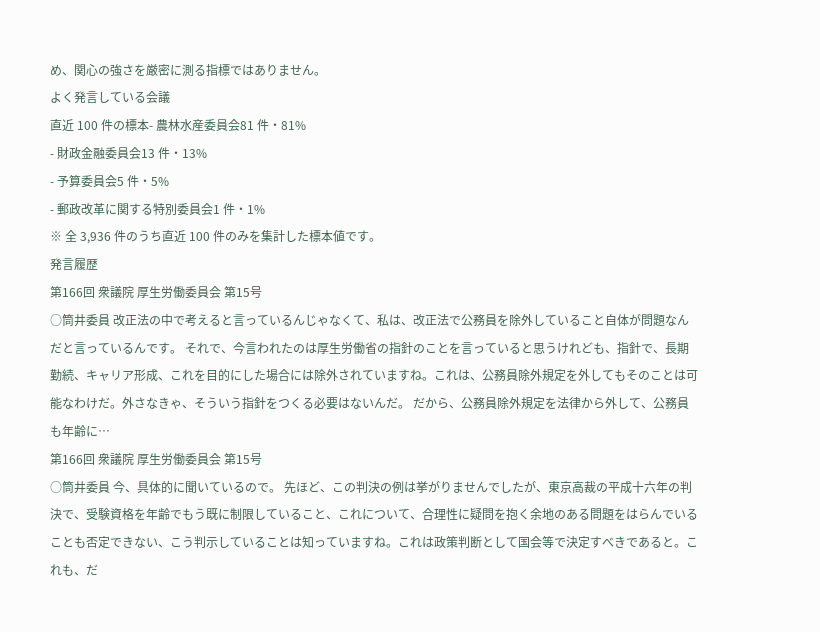め、関心の強さを厳密に測る指標ではありません。
よく発言している会議
直近 100 件の標本- 農林水産委員会81 件・81%
- 財政金融委員会13 件・13%
- 予算委員会5 件・5%
- 郵政改革に関する特別委員会1 件・1%
※ 全 3,936 件のうち直近 100 件のみを集計した標本値です。
発言履歴
第166回 衆議院 厚生労働委員会 第15号
○筒井委員 改正法の中で考えると言っているんじゃなくて、私は、改正法で公務員を除外していること自体が問題なんだと言っているんです。 それで、今言われたのは厚生労働省の指針のことを言っていると思うけれども、指針で、長期勤続、キャリア形成、これを目的にした場合には除外されていますね。これは、公務員除外規定を外してもそのことは可能なわけだ。外さなきゃ、そういう指針をつくる必要はないんだ。 だから、公務員除外規定を法律から外して、公務員も年齢に…
第166回 衆議院 厚生労働委員会 第15号
○筒井委員 今、具体的に聞いているので。 先ほど、この判決の例は挙がりませんでしたが、東京高裁の平成十六年の判決で、受験資格を年齢でもう既に制限していること、これについて、合理性に疑問を抱く余地のある問題をはらんでいることも否定できない、こう判示していることは知っていますね。これは政策判断として国会等で決定すべきであると。これも、だ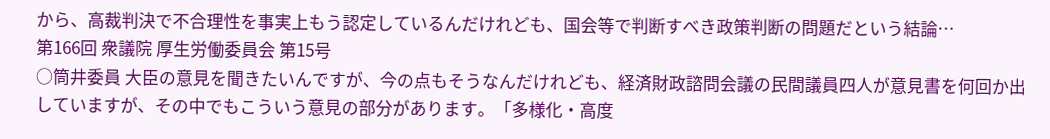から、高裁判決で不合理性を事実上もう認定しているんだけれども、国会等で判断すべき政策判断の問題だという結論…
第166回 衆議院 厚生労働委員会 第15号
○筒井委員 大臣の意見を聞きたいんですが、今の点もそうなんだけれども、経済財政諮問会議の民間議員四人が意見書を何回か出していますが、その中でもこういう意見の部分があります。「多様化・高度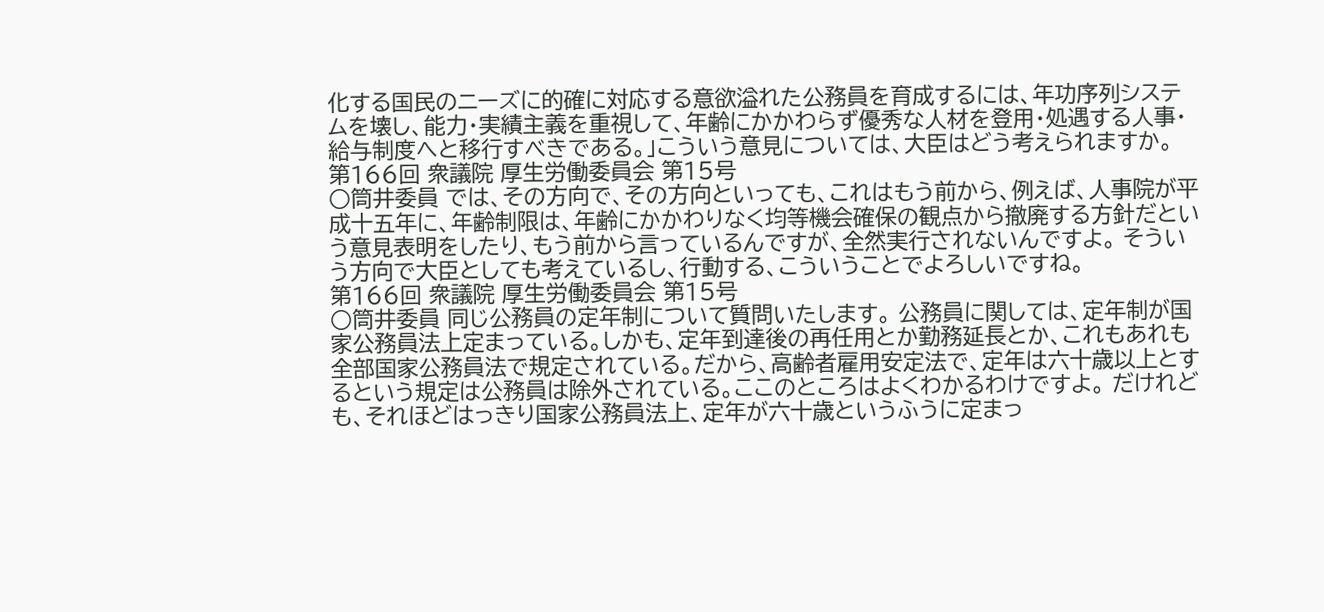化する国民のニーズに的確に対応する意欲溢れた公務員を育成するには、年功序列システムを壊し、能力・実績主義を重視して、年齢にかかわらず優秀な人材を登用・処遇する人事・給与制度へと移行すべきである。」こういう意見については、大臣はどう考えられますか。
第166回 衆議院 厚生労働委員会 第15号
○筒井委員 では、その方向で、その方向といっても、これはもう前から、例えば、人事院が平成十五年に、年齢制限は、年齢にかかわりなく均等機会確保の観点から撤廃する方針だという意見表明をしたり、もう前から言っているんですが、全然実行されないんですよ。 そういう方向で大臣としても考えているし、行動する、こういうことでよろしいですね。
第166回 衆議院 厚生労働委員会 第15号
○筒井委員 同じ公務員の定年制について質問いたします。 公務員に関しては、定年制が国家公務員法上定まっている。しかも、定年到達後の再任用とか勤務延長とか、これもあれも全部国家公務員法で規定されている。だから、高齢者雇用安定法で、定年は六十歳以上とするという規定は公務員は除外されている。ここのところはよくわかるわけですよ。 だけれども、それほどはっきり国家公務員法上、定年が六十歳というふうに定まっ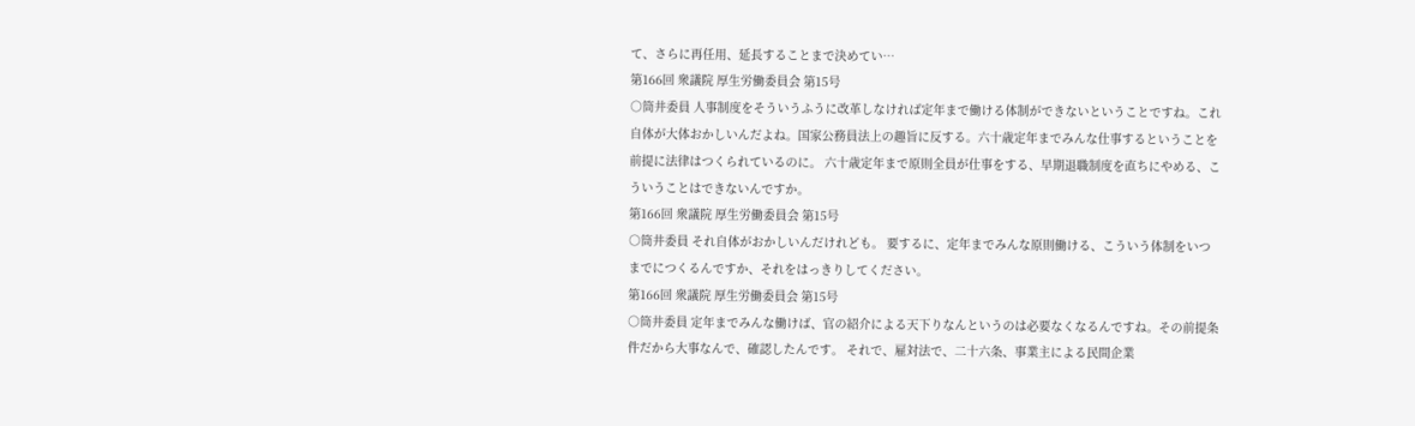て、さらに再任用、延長することまで決めてい…
第166回 衆議院 厚生労働委員会 第15号
○筒井委員 人事制度をそういうふうに改革しなければ定年まで働ける体制ができないということですね。これ自体が大体おかしいんだよね。国家公務員法上の趣旨に反する。六十歳定年までみんな仕事するということを前提に法律はつくられているのに。 六十歳定年まで原則全員が仕事をする、早期退職制度を直ちにやめる、こういうことはできないんですか。
第166回 衆議院 厚生労働委員会 第15号
○筒井委員 それ自体がおかしいんだけれども。 要するに、定年までみんな原則働ける、こういう体制をいつまでにつくるんですか、それをはっきりしてください。
第166回 衆議院 厚生労働委員会 第15号
○筒井委員 定年までみんな働けば、官の紹介による天下りなんというのは必要なくなるんですね。その前提条件だから大事なんで、確認したんです。 それで、雇対法で、二十六条、事業主による民間企業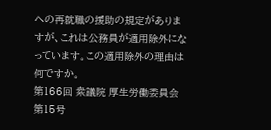への再就職の援助の規定がありますが、これは公務員が適用除外になっています。この適用除外の理由は何ですか。
第166回 衆議院 厚生労働委員会 第15号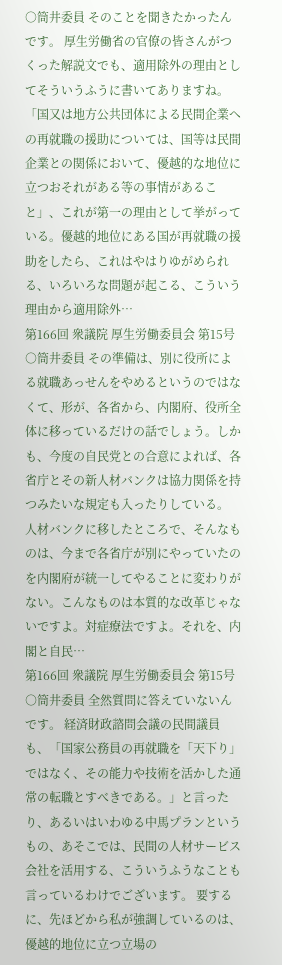○筒井委員 そのことを聞きたかったんです。 厚生労働省の官僚の皆さんがつくった解説文でも、適用除外の理由としてそういうふうに書いてありますね。「国又は地方公共団体による民間企業への再就職の援助については、国等は民間企業との関係において、優越的な地位に立つおそれがある等の事情があること」、これが第一の理由として挙がっている。優越的地位にある国が再就職の援助をしたら、これはやはりゆがめられる、いろいろな問題が起こる、こういう理由から適用除外…
第166回 衆議院 厚生労働委員会 第15号
○筒井委員 その準備は、別に役所による就職あっせんをやめるというのではなくて、形が、各省から、内閣府、役所全体に移っているだけの話でしょう。しかも、今度の自民党との合意によれば、各省庁とその新人材バンクは協力関係を持つみたいな規定も入ったりしている。 人材バンクに移したところで、そんなものは、今まで各省庁が別にやっていたのを内閣府が統一してやることに変わりがない。こんなものは本質的な改革じゃないですよ。対症療法ですよ。それを、内閣と自民…
第166回 衆議院 厚生労働委員会 第15号
○筒井委員 全然質問に答えていないんです。 経済財政諮問会議の民間議員も、「国家公務員の再就職を「天下り」ではなく、その能力や技術を活かした通常の転職とすべきである。」と言ったり、あるいはいわゆる中馬プランというもの、あそこでは、民間の人材サービス会社を活用する、こういうふうなことも言っているわけでございます。 要するに、先ほどから私が強調しているのは、優越的地位に立つ立場の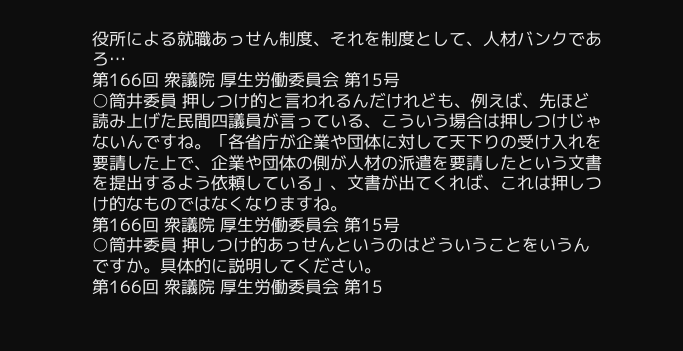役所による就職あっせん制度、それを制度として、人材バンクであろ…
第166回 衆議院 厚生労働委員会 第15号
○筒井委員 押しつけ的と言われるんだけれども、例えば、先ほど読み上げた民間四議員が言っている、こういう場合は押しつけじゃないんですね。「各省庁が企業や団体に対して天下りの受け入れを要請した上で、企業や団体の側が人材の派遣を要請したという文書を提出するよう依頼している」、文書が出てくれば、これは押しつけ的なものではなくなりますね。
第166回 衆議院 厚生労働委員会 第15号
○筒井委員 押しつけ的あっせんというのはどういうことをいうんですか。具体的に説明してください。
第166回 衆議院 厚生労働委員会 第15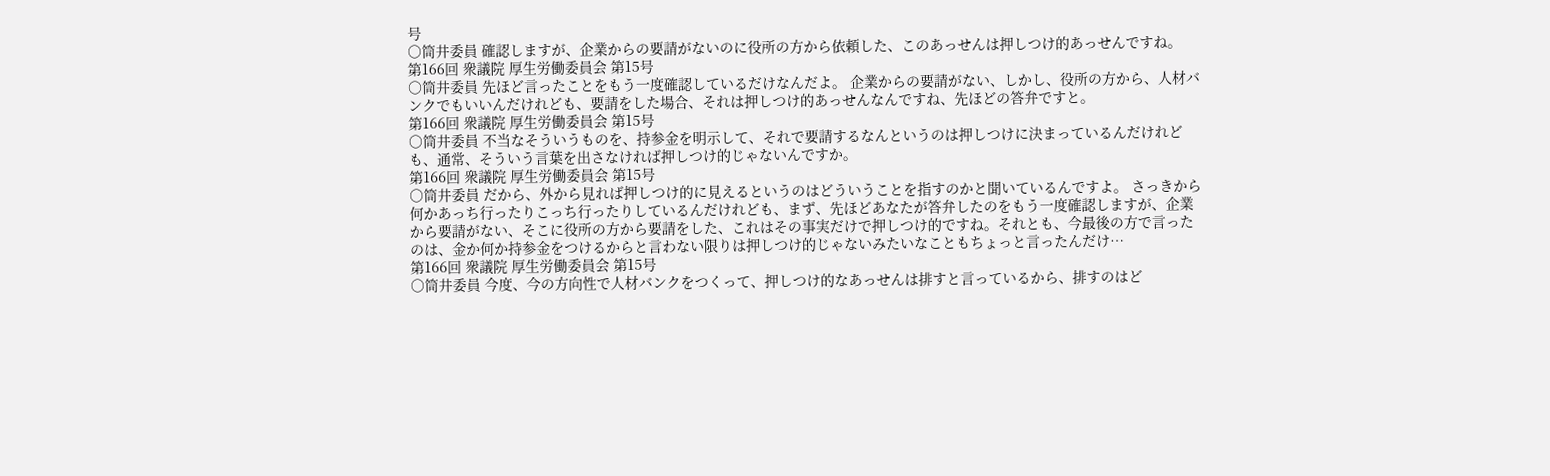号
○筒井委員 確認しますが、企業からの要請がないのに役所の方から依頼した、このあっせんは押しつけ的あっせんですね。
第166回 衆議院 厚生労働委員会 第15号
○筒井委員 先ほど言ったことをもう一度確認しているだけなんだよ。 企業からの要請がない、しかし、役所の方から、人材バンクでもいいんだけれども、要請をした場合、それは押しつけ的あっせんなんですね、先ほどの答弁ですと。
第166回 衆議院 厚生労働委員会 第15号
○筒井委員 不当なそういうものを、持参金を明示して、それで要請するなんというのは押しつけに決まっているんだけれども、通常、そういう言葉を出さなければ押しつけ的じゃないんですか。
第166回 衆議院 厚生労働委員会 第15号
○筒井委員 だから、外から見れば押しつけ的に見えるというのはどういうことを指すのかと聞いているんですよ。 さっきから何かあっち行ったりこっち行ったりしているんだけれども、まず、先ほどあなたが答弁したのをもう一度確認しますが、企業から要請がない、そこに役所の方から要請をした、これはその事実だけで押しつけ的ですね。それとも、今最後の方で言ったのは、金か何か持参金をつけるからと言わない限りは押しつけ的じゃないみたいなこともちょっと言ったんだけ…
第166回 衆議院 厚生労働委員会 第15号
○筒井委員 今度、今の方向性で人材バンクをつくって、押しつけ的なあっせんは排すと言っているから、排すのはど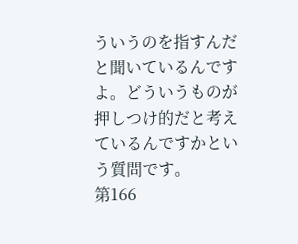ういうのを指すんだと聞いているんですよ。どういうものが押しつけ的だと考えているんですかという質問です。
第166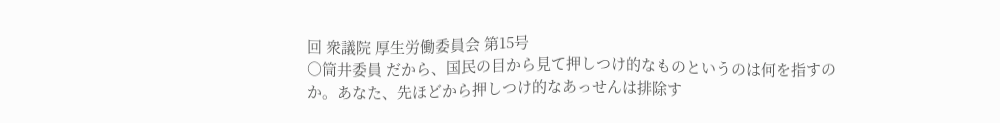回 衆議院 厚生労働委員会 第15号
○筒井委員 だから、国民の目から見て押しつけ的なものというのは何を指すのか。あなた、先ほどから押しつけ的なあっせんは排除す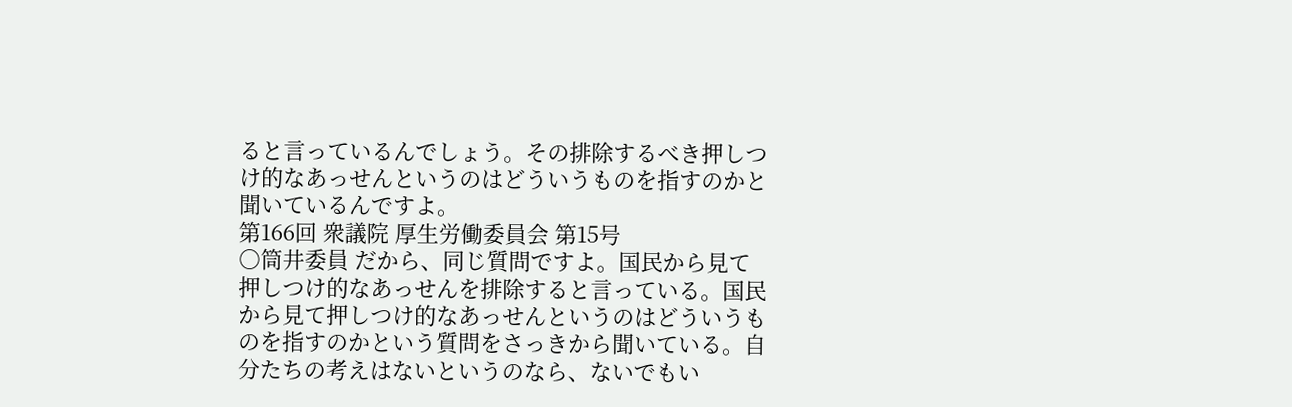ると言っているんでしょう。その排除するべき押しつけ的なあっせんというのはどういうものを指すのかと聞いているんですよ。
第166回 衆議院 厚生労働委員会 第15号
○筒井委員 だから、同じ質問ですよ。国民から見て押しつけ的なあっせんを排除すると言っている。国民から見て押しつけ的なあっせんというのはどういうものを指すのかという質問をさっきから聞いている。自分たちの考えはないというのなら、ないでもい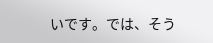いです。では、そう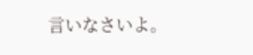言いなさいよ。